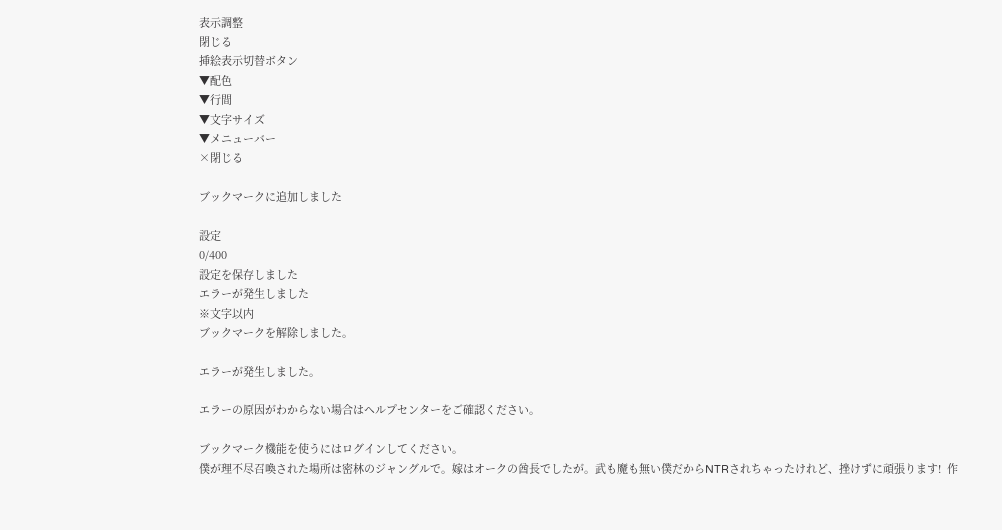表示調整
閉じる
挿絵表示切替ボタン
▼配色
▼行間
▼文字サイズ
▼メニューバー
×閉じる

ブックマークに追加しました

設定
0/400
設定を保存しました
エラーが発生しました
※文字以内
ブックマークを解除しました。

エラーが発生しました。

エラーの原因がわからない場合はヘルプセンターをご確認ください。

ブックマーク機能を使うにはログインしてください。
僕が理不尽召喚された場所は密林のジャングルで。嫁はオークの酋長でしたが。武も魔も無い僕だからNTRされちゃったけれど、挫けずに頑張ります!  作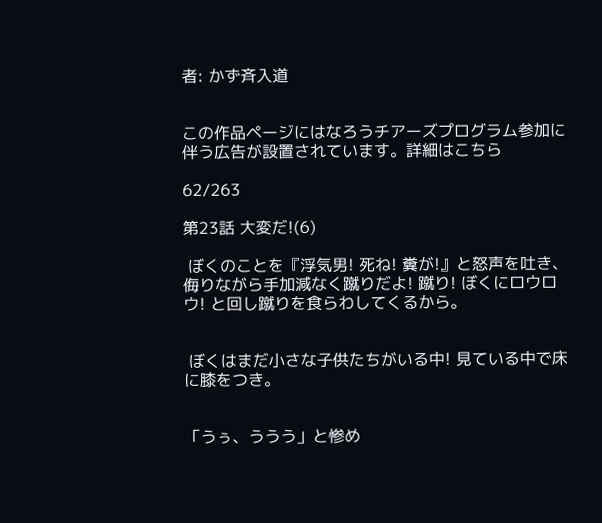者: かず斉入道


この作品ページにはなろうチアーズプログラム参加に伴う広告が設置されています。詳細はこちら

62/263

第23話 大変だ!(6)

 ぼくのことを『浮気男! 死ね! 糞が!』と怒声を吐き、侮りながら手加減なく蹴りだよ! 蹴り! ぼくにロウロウ! と回し蹴りを食らわしてくるから。


 ぼくはまだ小さな子供たちがいる中! 見ている中で床に膝をつき。


「うぅ、ううう」と惨め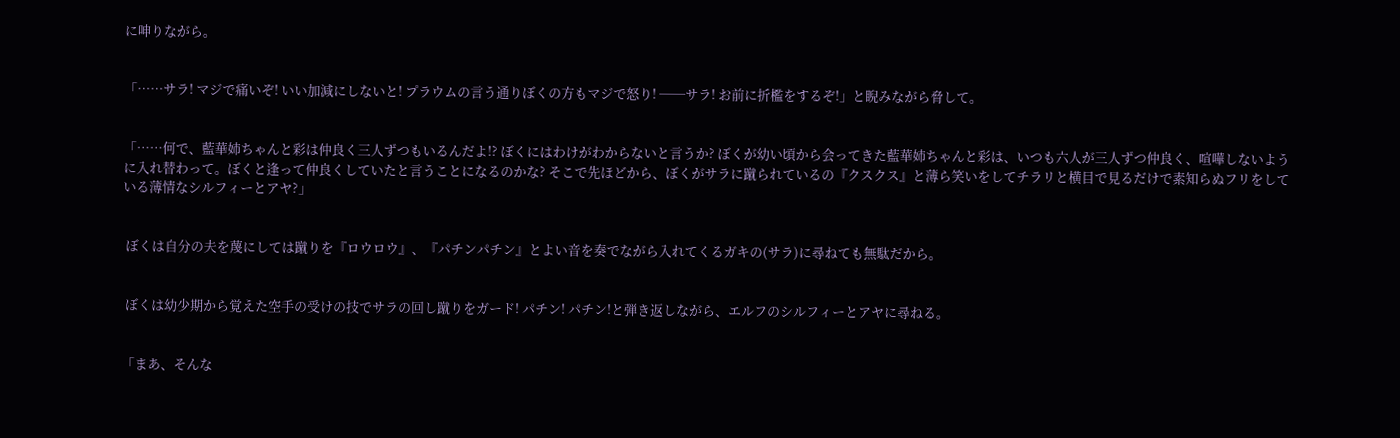に呻りながら。


「……サラ! マジで痛いぞ! いい加減にしないと! プラウムの言う通りぼくの方もマジで怒り! ──サラ! お前に折檻をするぞ!」と睨みながら脅して。


「……何で、藍華姉ちゃんと彩は仲良く三人ずつもいるんだよ!? ぼくにはわけがわからないと言うか? ぼくが幼い頃から会ってきた藍華姉ちゃんと彩は、いつも六人が三人ずつ仲良く、喧嘩しないように入れ替わって。ぼくと逢って仲良くしていたと言うことになるのかな? そこで先ほどから、ぼくがサラに蹴られているの『クスクス』と薄ら笑いをしてチラリと横目で見るだけで素知らぬフリをしている薄情なシルフィーとアヤ?」


 ぼくは自分の夫を蔑にしては蹴りを『ロウロウ』、『パチンパチン』とよい音を奏でながら入れてくるガキの(サラ)に尋ねても無駄だから。


 ぼくは幼少期から覚えた空手の受けの技でサラの回し蹴りをガード! パチン! パチン!と弾き返しながら、エルフのシルフィーとアヤに尋ねる。


「まあ、そんな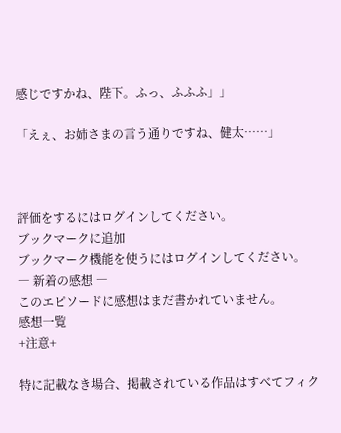感じですかね、陛下。ふっ、ふふふ」」

「えぇ、お姉さまの言う通りですね、健太……」



評価をするにはログインしてください。
ブックマークに追加
ブックマーク機能を使うにはログインしてください。
― 新着の感想 ―
このエピソードに感想はまだ書かれていません。
感想一覧
+注意+

特に記載なき場合、掲載されている作品はすべてフィク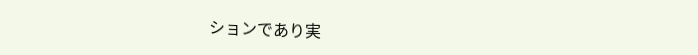ションであり実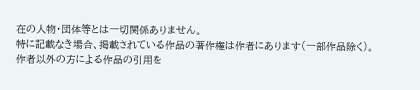在の人物・団体等とは一切関係ありません。
特に記載なき場合、掲載されている作品の著作権は作者にあります(一部作品除く)。
作者以外の方による作品の引用を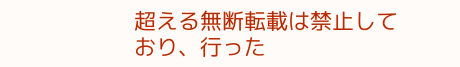超える無断転載は禁止しており、行った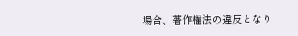場合、著作権法の違反となり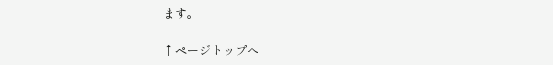ます。

↑ページトップへ